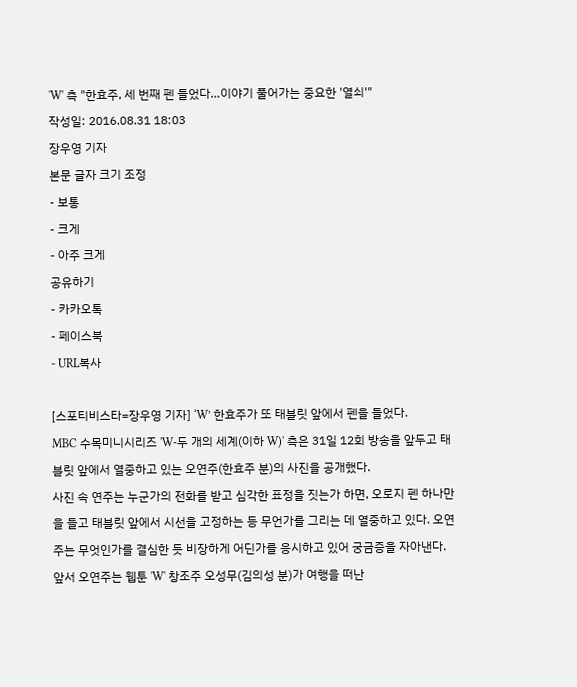'W' 측 "한효주, 세 번째 펜 들었다…이야기 풀어가는 중요한 '열쇠'"
작성일: 2016.08.31 18:03
장우영 기자
본문 글자 크기 조정
- 보통
- 크게
- 아주 크게
공유하기
- 카카오톡
- 페이스북
- URL복사

[스포티비스타=장우영 기자] ‘W’ 한효주가 또 태블릿 앞에서 펜을 들었다.
MBC 수목미니시리즈 'W-두 개의 세계(이하 W)' 측은 31일 12회 방송을 앞두고 태블릿 앞에서 열중하고 있는 오연주(한효주 분)의 사진을 공개했다.
사진 속 연주는 누군가의 전화를 받고 심각한 표정을 짓는가 하면, 오로지 펜 하나만을 들고 태블릿 앞에서 시선을 고정하는 등 무언가를 그리는 데 열중하고 있다. 오연주는 무엇인가를 결심한 듯 비장하게 어딘가를 응시하고 있어 궁금증을 자아낸다.
앞서 오연주는 웹툰 'W' 창조주 오성무(김의성 분)가 여행을 떠난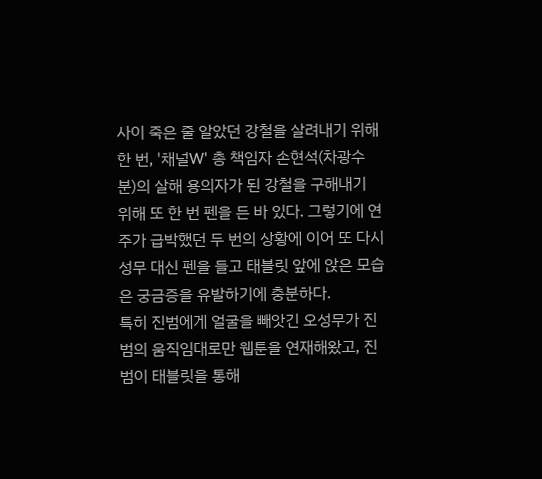사이 죽은 줄 알았던 강철을 살려내기 위해 한 번, '채널W' 총 책임자 손현석(차광수 분)의 살해 용의자가 된 강철을 구해내기 위해 또 한 번 펜을 든 바 있다. 그렇기에 연주가 급박했던 두 번의 상황에 이어 또 다시 성무 대신 펜을 들고 태블릿 앞에 앉은 모습은 궁금증을 유발하기에 충분하다.
특히 진범에게 얼굴을 빼앗긴 오성무가 진범의 움직임대로만 웹툰을 연재해왔고, 진범이 태블릿을 통해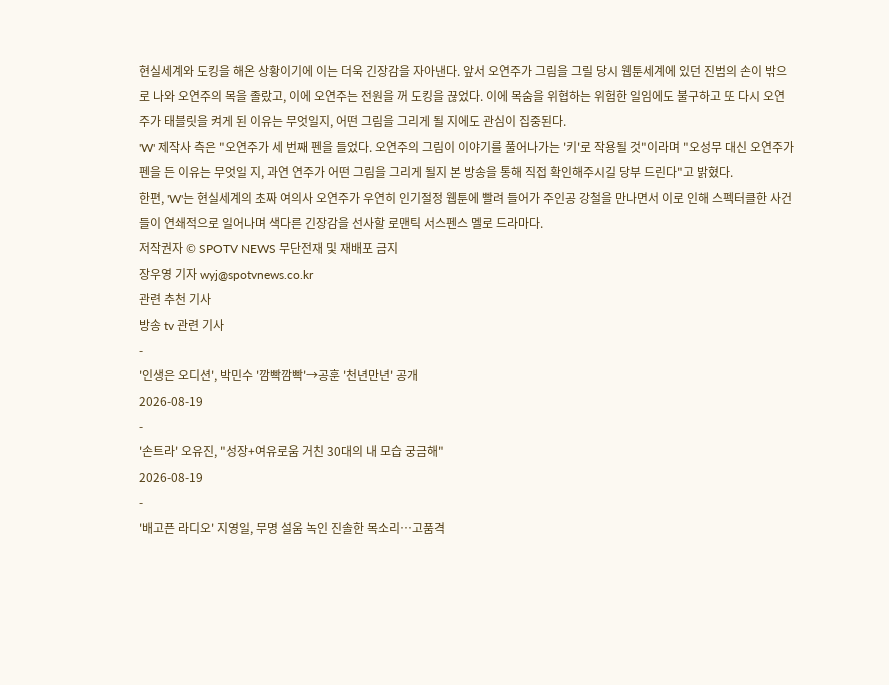현실세계와 도킹을 해온 상황이기에 이는 더욱 긴장감을 자아낸다. 앞서 오연주가 그림을 그릴 당시 웹툰세계에 있던 진범의 손이 밖으로 나와 오연주의 목을 졸랐고, 이에 오연주는 전원을 꺼 도킹을 끊었다. 이에 목숨을 위협하는 위험한 일임에도 불구하고 또 다시 오연주가 태블릿을 켜게 된 이유는 무엇일지, 어떤 그림을 그리게 될 지에도 관심이 집중된다.
'W' 제작사 측은 "오연주가 세 번째 펜을 들었다. 오연주의 그림이 이야기를 풀어나가는 '키'로 작용될 것"이라며 "오성무 대신 오연주가 펜을 든 이유는 무엇일 지, 과연 연주가 어떤 그림을 그리게 될지 본 방송을 통해 직접 확인해주시길 당부 드린다"고 밝혔다.
한편, 'W'는 현실세계의 초짜 여의사 오연주가 우연히 인기절정 웹툰에 빨려 들어가 주인공 강철을 만나면서 이로 인해 스펙터클한 사건들이 연쇄적으로 일어나며 색다른 긴장감을 선사할 로맨틱 서스펜스 멜로 드라마다.
저작권자 © SPOTV NEWS 무단전재 및 재배포 금지
장우영 기자 wyj@spotvnews.co.kr
관련 추천 기사
방송 tv 관련 기사
-
'인생은 오디션', 박민수 '깜빡깜빡'→공훈 '천년만년' 공개
2026-08-19
-
'손트라' 오유진, "성장+여유로움 거친 30대의 내 모습 궁금해"
2026-08-19
-
'배고픈 라디오' 지영일, 무명 설움 녹인 진솔한 목소리…고품격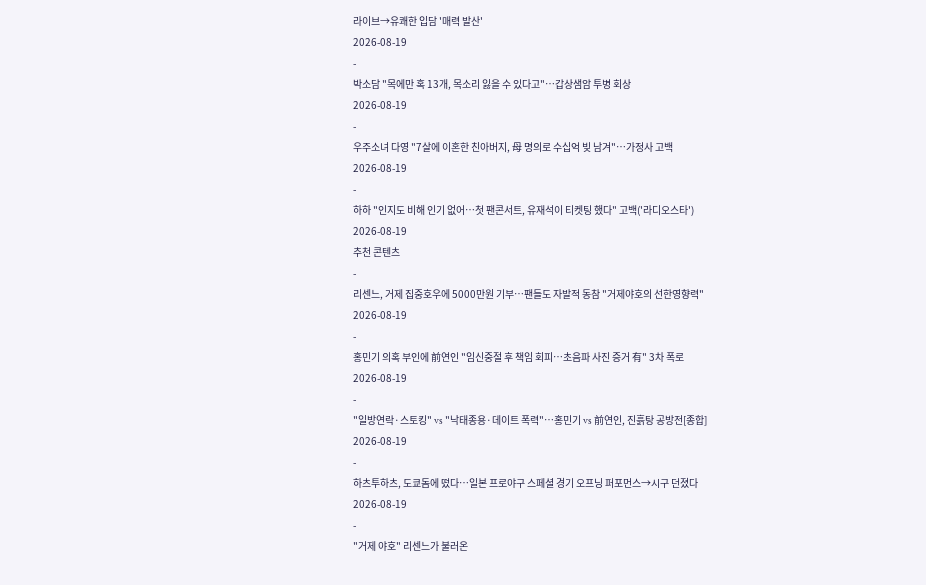라이브→유쾌한 입담 '매력 발산'
2026-08-19
-
박소담 "목에만 혹 13개, 목소리 잃을 수 있다고"…갑상샘암 투병 회상
2026-08-19
-
우주소녀 다영 "7살에 이혼한 친아버지, 母 명의로 수십억 빚 남겨"…가정사 고백
2026-08-19
-
하하 "인지도 비해 인기 없어…첫 팬콘서트, 유재석이 티켓팅 했다" 고백('라디오스타')
2026-08-19
추천 콘텐츠
-
리센느, 거제 집중호우에 5000만원 기부…팬들도 자발적 동참 "거제야호의 선한영향력"
2026-08-19
-
홍민기 의혹 부인에 前연인 "임신중절 후 책임 회피…초음파 사진 증거 有" 3차 폭로
2026-08-19
-
"일방연락·스토킹" vs "낙태종용·데이트 폭력"…홍민기 vs 前연인, 진흙탕 공방전[종합]
2026-08-19
-
하츠투하츠, 도쿄돔에 떴다…일본 프로야구 스페셜 경기 오프닝 퍼포먼스→시구 던졌다
2026-08-19
-
"거제 야호" 리센느가 불러온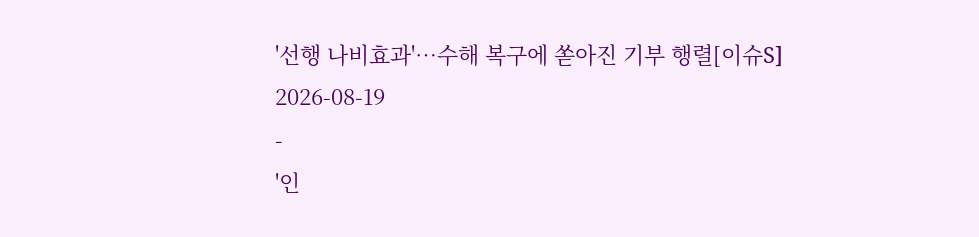'선행 나비효과'…수해 복구에 쏟아진 기부 행렬[이슈S]
2026-08-19
-
'인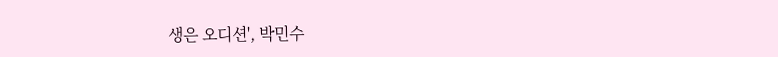생은 오디션', 박민수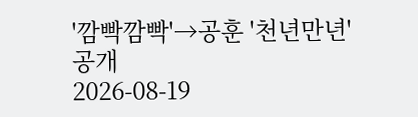'깜빡깜빡'→공훈 '천년만년' 공개
2026-08-19